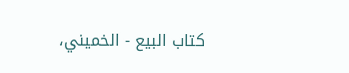كتاب البيع - الخميني،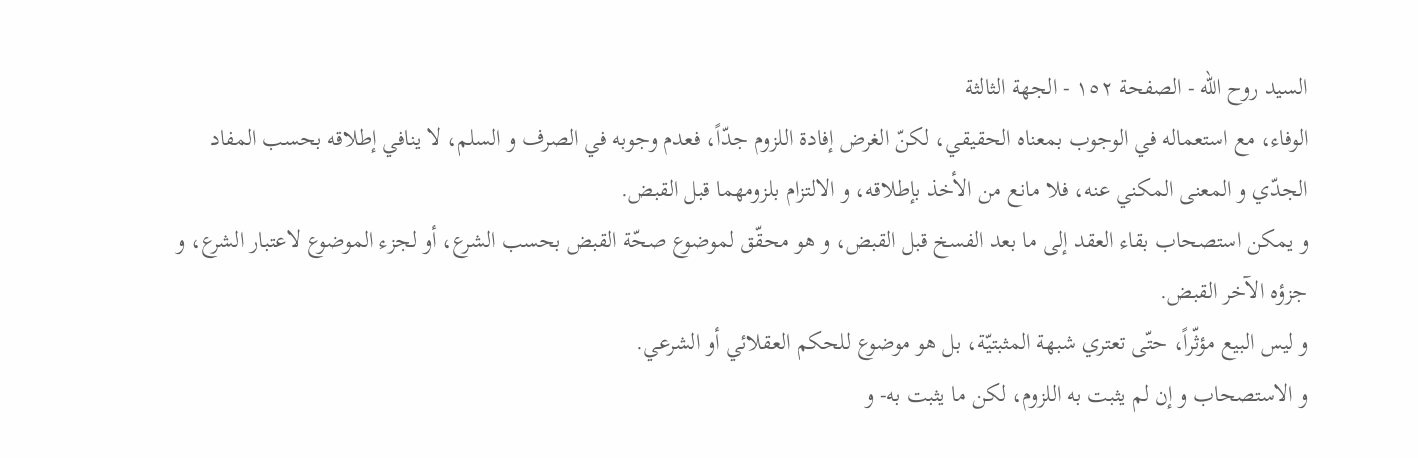السيد روح الله - الصفحة ١٥٢ - الجهة الثالثة
الوفاء، مع استعماله في الوجوب بمعناه الحقيقي، لكنّ الغرض إفادة اللزوم جدّاً، فعدم وجوبه في الصرف و السلم، لا ينافي إطلاقه بحسب المفاد الجدّي و المعنى المكني عنه، فلا مانع من الأخذ بإطلاقه، و الالتزام بلزومهما قبل القبض.
و يمكن استصحاب بقاء العقد إلى ما بعد الفسخ قبل القبض، و هو محقّق لموضوع صحّة القبض بحسب الشرع، أو لجزء الموضوع لاعتبار الشرع، و جزؤه الآخر القبض.
و ليس البيع مؤثّراً، حتّى تعتري شبهة المثبتيّة، بل هو موضوع للحكم العقلائي أو الشرعي.
و الاستصحاب و إن لم يثبت به اللزوم، لكن ما يثبت به- و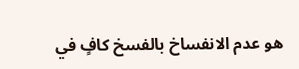هو عدم الانفساخ بالفسخ كافٍ في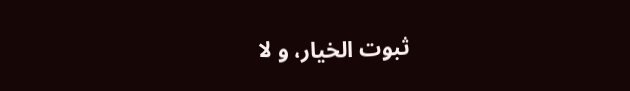ثبوت الخيار، و لا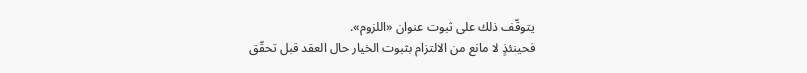يتوقّف ذلك على ثبوت عنوان «اللزوم».
فحينئذٍ لا مانع من الالتزام بثبوت الخيار حال العقد قبل تحقّق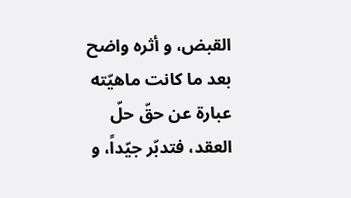القبض، و أثره واضح بعد ما كانت ماهيّته عبارة عن حقّ حلّ العقد، فتدبّر جيّداً، و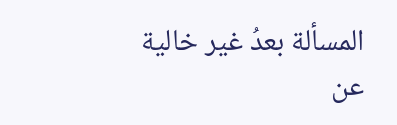المسألة بعدُ غير خالية عن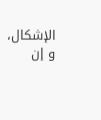الإشكال، و إن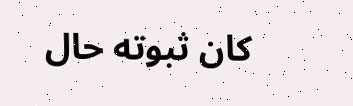كان ثبوته حال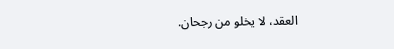العقد، لا يخلو من رجحان.